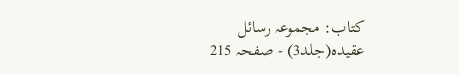کتاب: مجموعہ رسائل عقیدہ(جلد3) - صفحہ 215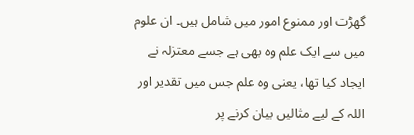گھڑت اور ممنوع امور میں شامل ہیں۔ ان علوم میں سے ایک علم وہ بھی ہے جسے معتزلہ نے ایجاد کیا تھا، یعنی وہ علم جس میں تقدیر اور اللہ کے لیے مثالیں بیان کرنے پر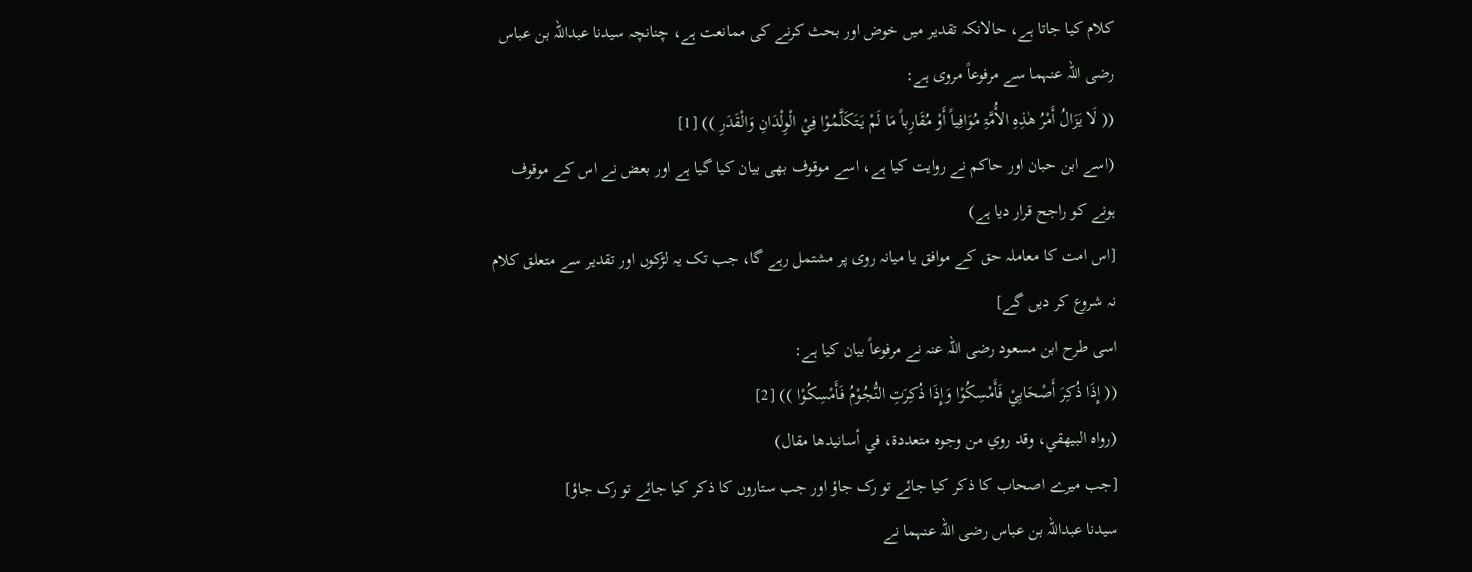کلام کیا جاتا ہے، حالانکہ تقدیر میں خوض اور بحث کرنے کی ممانعت ہے، چنانچہ سیدنا عبداللہ بن عباس رضی اللہ عنہما سے مرفوعاً مروی ہے:
(( لَا یَزَالُ أَمْرُ ھٰذِہِ الأُمَّۃِ مُوَافِیاً أَوْ مُقَارِباً مَا لَمْ یَتَکَلَّمُوْا فِيْ الْوِلْدَانِ وَالْقَدَرِ )) [1]
(اسے ابن حبان اور حاکم نے روایت کیا ہے، اسے موقوف بھی بیان کیا گیا ہے اور بعض نے اس کے موقوف ہونے کو راجح قرار دیا ہے)
[اس امت کا معاملہ حق کے موافق یا میانہ روی پر مشتمل رہے گا، جب تک یہ لڑکوں اور تقدیر سے متعلق کلام نہ شروع کر دیں گے]
اسی طرح ابن مسعود رضی اللہ عنہ نے مرفوعاً بیان کیا ہے:
(( إِذَا ذُکِرَ أَصْحَابِيْ فَأَمْسِکُوْا وَإِذَا ذُکِرَتِ النُّجُوْمُ فَأَمْسِکُوْا )) [2]
(رواہ البیھقي، وقد روي من وجوہ متعددۃ، في أسانیدھا مقال)
[جب میرے اصحاب کا ذکر کیا جائے تو رک جاؤ اور جب ستاروں کا ذکر کیا جائے تو رک جاؤ]
سیدنا عبداللہ بن عباس رضی اللہ عنہما نے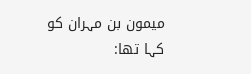میمون بن مہران کو کہا تھا: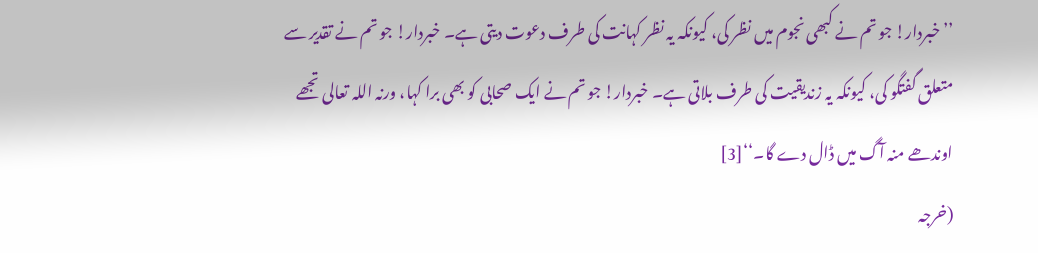’’خبردار! جو تم نے کبھی نجوم میں نظر کی، کیونکہ یہ نظر کہانت کی طرف دعوت دیتی ہے۔ خبردار! جو تم نے تقدیر سے متعلق گفتگو کی، کیونکہ یہ زندیقیت کی طرف بلاتی ہے۔ خبردار! جو تم نے ایک صحابی کو بھی برا کہا، ورنہ اللہ تعالی تجھے اوندھے منہ آگ میں ڈال دے گا۔‘‘[3]
(خرجہ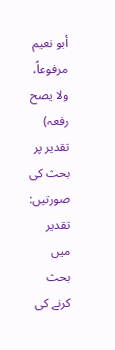أبو نعیم مرفوعاً، ولا یصح رفعہ)
تقدیر پر بحث کی صورتیں:
تقدیر میں بحث کرنے کی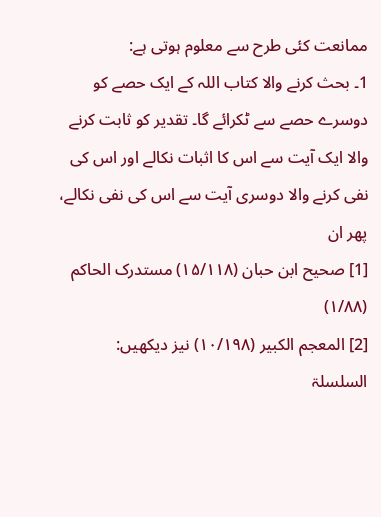ممانعت کئی طرح سے معلوم ہوتی ہے:
1۔ بحث کرنے والا کتاب اللہ کے ایک حصے کو دوسرے حصے سے ٹکرائے گا۔ تقدیر کو ثابت کرنے والا ایک آیت سے اس کا اثبات نکالے اور اس کی نفی کرنے والا دوسری آیت سے اس کی نفی نکالے، پھر ان
[1] صحیح ابن حبان (۱۵/۱۱۸) مستدرک الحاکم (۱/۸۸)
[2] المعجم الکبیر (۱۰/۱۹۸) نیز دیکھیں: السلسلۃ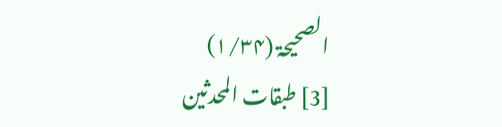الصحیحۃ (۱/۳۴)
[3] طبقات المحدثین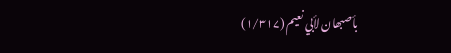بأصبھان لأبي نعیم (۱/۳۱۷)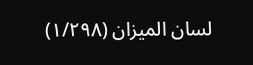لسان المیزان (۱/۲۹۸)